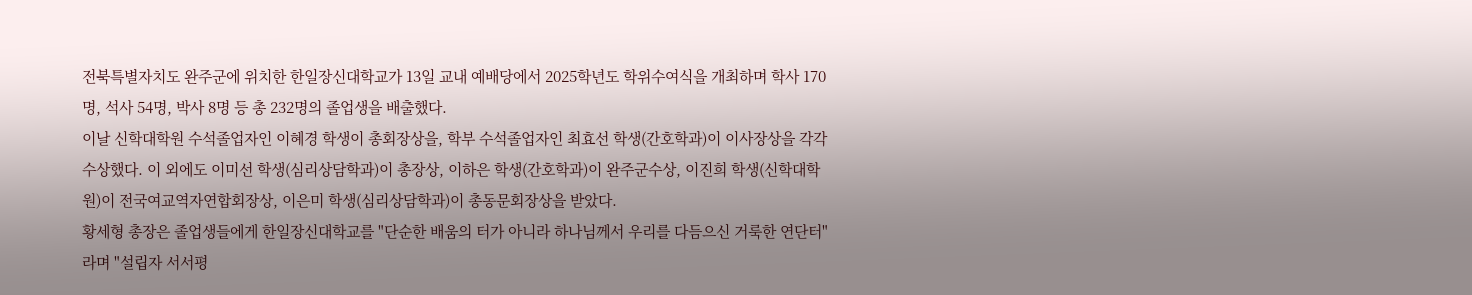전북특별자치도 완주군에 위치한 한일장신대학교가 13일 교내 예배당에서 2025학년도 학위수여식을 개최하며 학사 170명, 석사 54명, 박사 8명 등 총 232명의 졸업생을 배출했다.
이날 신학대학원 수석졸업자인 이혜경 학생이 총회장상을, 학부 수석졸업자인 최효선 학생(간호학과)이 이사장상을 각각 수상했다. 이 외에도 이미선 학생(심리상담학과)이 총장상, 이하은 학생(간호학과)이 완주군수상, 이진희 학생(신학대학원)이 전국여교역자연합회장상, 이은미 학생(심리상담학과)이 총동문회장상을 받았다.
황세형 총장은 졸업생들에게 한일장신대학교를 "단순한 배움의 터가 아니라 하나님께서 우리를 다듬으신 거룩한 연단터"라며 "설립자 서서평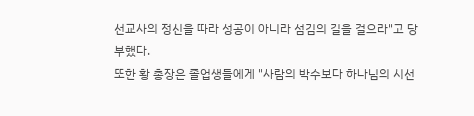선교사의 정신을 따라 성공이 아니라 섬김의 길을 걸으라"고 당부했다.
또한 황 총장은 졸업생들에게 "사람의 박수보다 하나님의 시선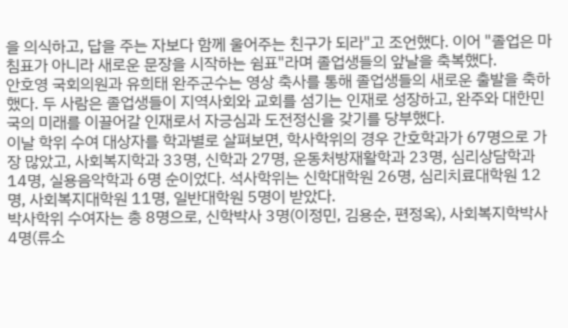을 의식하고, 답을 주는 자보다 함께 울어주는 친구가 되라"고 조언했다. 이어 "졸업은 마침표가 아니라 새로운 문장을 시작하는 쉼표"라며 졸업생들의 앞날을 축복했다.
안호영 국회의원과 유희태 완주군수는 영상 축사를 통해 졸업생들의 새로운 출발을 축하했다. 두 사람은 졸업생들이 지역사회와 교회를 섬기는 인재로 성장하고, 완주와 대한민국의 미래를 이끌어갈 인재로서 자긍심과 도전정신을 갖기를 당부했다.
이날 학위 수여 대상자를 학과별로 살펴보면, 학사학위의 경우 간호학과가 67명으로 가장 많았고, 사회복지학과 33명, 신학과 27명, 운동처방재활학과 23명, 심리상담학과 14명, 실용음악학과 6명 순이었다. 석사학위는 신학대학원 26명, 심리치료대학원 12명, 사회복지대학원 11명, 일반대학원 5명이 받았다.
박사학위 수여자는 총 8명으로, 신학박사 3명(이정민, 김용순, 편정옥), 사회복지학박사 4명(류소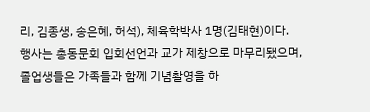리, 김종생, 송은혜, 허석), 체육학박사 1명(김태현)이다.
행사는 총동문회 입회선언과 교가 제창으로 마무리됐으며, 졸업생들은 가족들과 함께 기념촬영을 하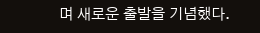며 새로운 출발을 기념했다.